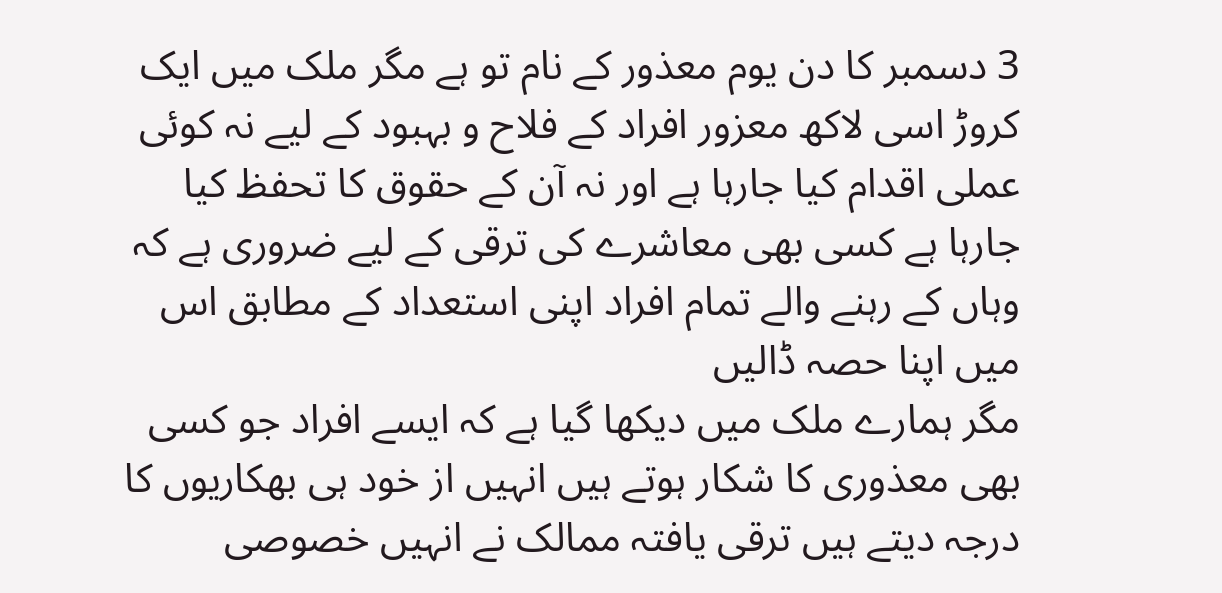3 دسمبر کا دن یوم معذور کے نام تو ہے مگر ملک میں ایک کروڑ اسی لاکھ معزور افراد کے فلاح و بہبود کے لیے نہ کوئی عملی اقدام کیا جارہا ہے اور نہ آن کے حقوق کا تحفظ کیا جارہا ہے کسی بھی معاشرے کی ترقی کے لیے ضروری ہے کہ وہاں کے رہنے والے تمام افراد اپنی استعداد کے مطابق اس میں اپنا حصہ ڈالیں
مگر ہمارے ملک میں دیکھا گیا ہے کہ ایسے افراد جو کسی بھی معذوری کا شکار ہوتے ہیں انہیں از خود ہی بھکاریوں کا درجہ دیتے ہیں ترقی یافتہ ممالک نے انہیں خصوصی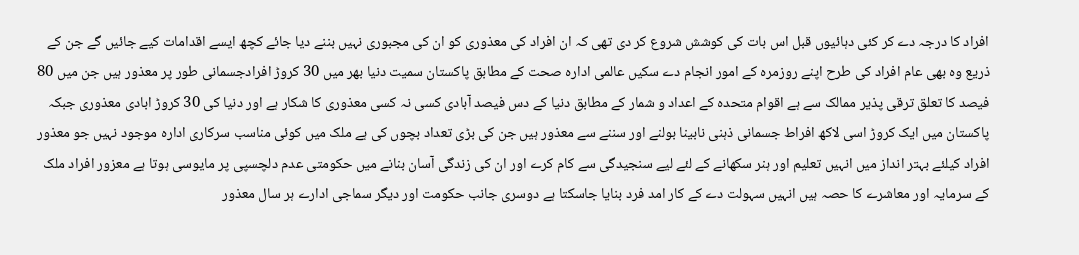افراد کا درجہ دے کر کئی دہائیوں قبل اس بات کی کوشش شروع کر دی تھی کہ ان افراد کی معذوری کو ان کی مجبوری نہیں بننے دیا جائے کچھ ایسے اقدامات کیے جائیں گے جن کے ذریع وہ بھی عام افراد کی طرح اپنے روزمرہ کے امور انجام دے سکیں عالمی ادارہ صحت کے مطابق پاکستان سمیت دنیا بھر میں 30 کروڑ افرادجسمانی طور پر معذور ہیں جن میں 80 فیصد کا تعلق ترقی پذیر ممالک سے ہے اقوام متحدہ کے اعداد و شمار کے مطابق دنیا کے دس فیصد آبادی کسی نہ کسی معذوری کا شکار ہے اور دنیا کی 30 کروڑ ابادی معذوری جبکہ پاکستان میں ایک کروڑ اسی لاکھ افراط جسمانی ذہنی نابینا بولنے اور سننے سے معذور ہیں جن کی بڑی تعداد بچوں کی ہے ملک میں کوئی مناسب سرکاری ادارہ موجود نہیں جو معذور افراد کیلئے بہتر انداز میں انہیں تعلیم اور ہنر سکھانے کے لئے لیے سنجیدگی سے کام کرے اور ان کی زندگی آسان بنانے میں حکومتی عدم دلچسپی پر مایوسی ہوتا ہے معزور افراد ملک کے سرمایہ اور معاشرے کا حصہ ہیں انہیں سہولت دے کے کار امد فرد بنایا جاسکتا ہے دوسری جانب حکومت اور دیگر سماجی ادارے ہر سال معذور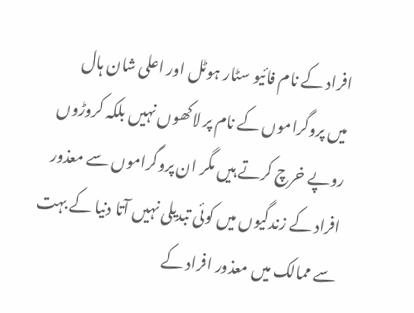افراد کے نام فائیو سٹار ہوٹل اور اعلی شان ہال
میں پروگراموں کے نام پر لاکھوں نہیں بلکہ کروڑوں روپے خرچ کرتے ہیں مگر ان پروگراموں سے معذور افراد کے زندگیوں میں کوئی تبدیلی نہیں آتا دنیا کے بہت سے ممالک میں معذور افراد کے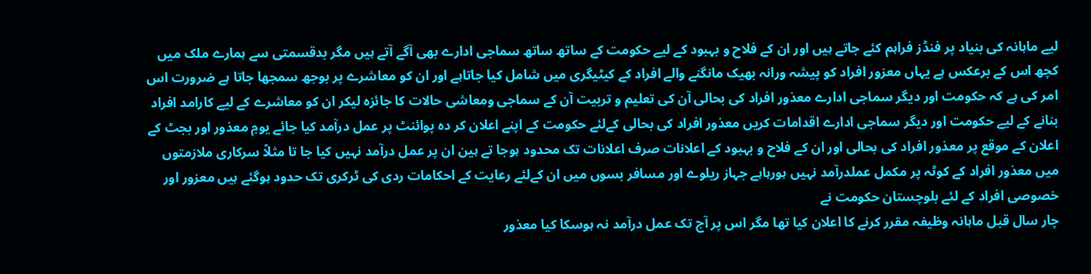لیے ماہانہ کی بنیاد پر فنڈز فراہم کئے جاتے ہیں اور ان کے فلاح و بہبود کے لیے حکومت کے ساتھ ساتھ سماجی ادارے بھی آگے آتے ہیں مگر بدقسمتی سے ہمارے ملک میں کچھ اس کے برعکس ہے یہاں معزور افراد کو پیشہ ورانہ بھیک مانگنے والے افراد کے کیٹیگری میں شامل کیا جاتاہے اور ان کو معاشرے پر بوجھ سمجھا جاتا ہے ضرورت اس امر کی ہے کہ حکومت اور دیگر سماجی ادارے معذور افراد کی بحالی آن کی تعلیم و تربیت آن کے سماجی ومعاشی حالات کا جائزہ لیکر ان کو معاشرے کے لیے کارامد افراد بنانے کے لیے حکومت اور دیگر سماجی ادارے اقدامات کریں معذور افراد کی بحالی کےلئے حکومت کے اپنے اعلان کر دہ پوائنٹ پر عمل درآمد کیا جائے یومِ معذور اور بجٹ کے اعلان کے موقع پر معذور افراد کی بحالی اور ان کے فلاح و بہبود کے اعلانات صرف اعلانات تک محدود ہوجا تے ہین ان پر عمل درآمد نہیں کیا جا تا مثلاً سرکاری ملازمتوں میں معذور افراد کے کوٹہ پر مکمل عملدرآمد نہیں ہورہاہے جہاز ریلوے اور مسافر بسوں میں ان کےلئے رعایت کے احکامات ردی کی ٹرکری تک حدود ہوگئے ہیں معزور اور خصوصی افراد کے لئے بلوچستان حکومت نے
چار سال قبل ماہانہ وظیفہ مقرر کرنے کا اعلان کیا تھا مگر اس پر آج تک عمل درآمد نہ ہوسکا کیا معذور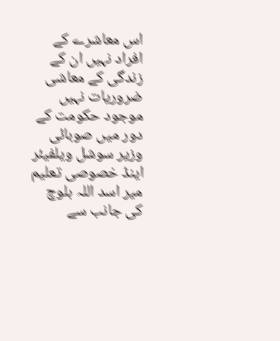اس معاشرے کے افراد نہیں ان کے زندگی کے معاشی ضروریات نہیں موجود حکومت کے دور میں صوبائی وزیر سوشل ویلفیئر اینڈ خصوصی تعلیم میر اسد اللہ بلوچ کی جانب سے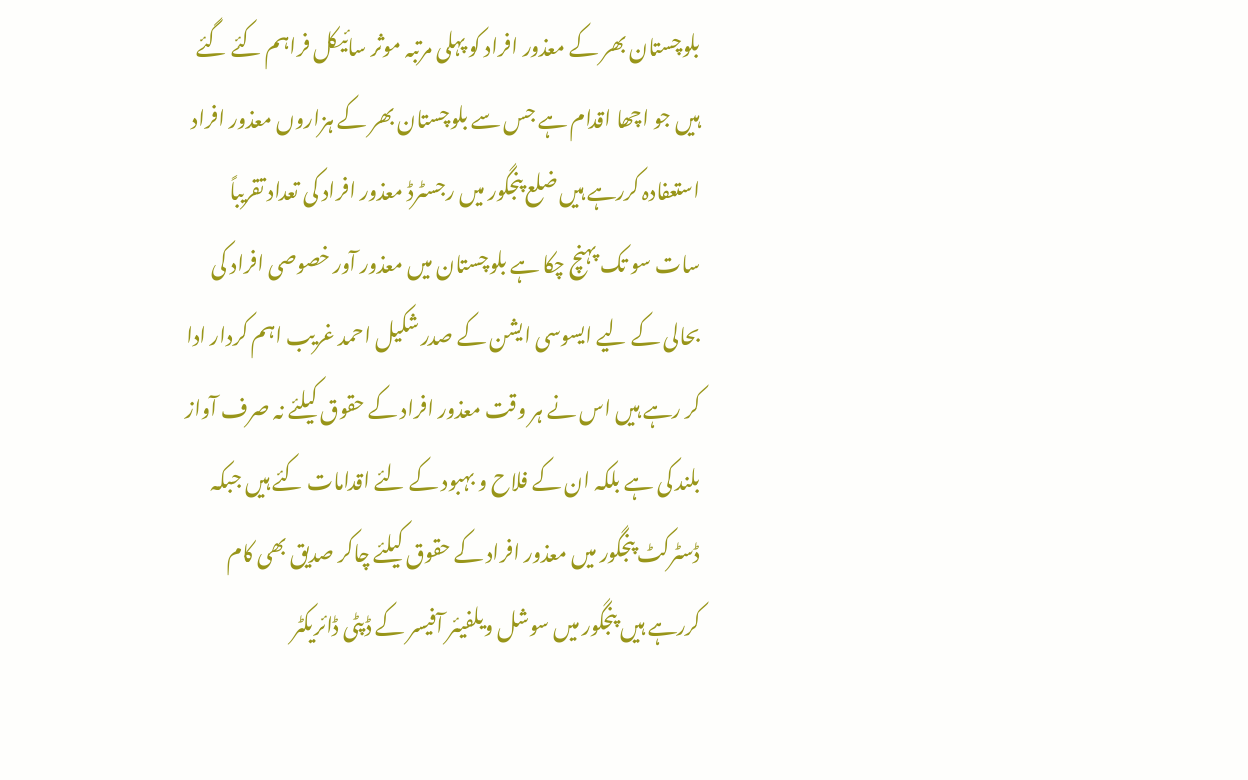بلوچستان بھر کے معذور افراد کو پہلی مرتبہ موثر سائیکل فراہم کئے گئے ہیں جو اچھا اقدام ہے جس سے بلوچستان بھر کے ہزاروں معذور افراد استعفادہ کررہے ہیں ضلع پنجگور میں رجسٹرڈ معذور افراد کی تعداد تقریباً سات سو تک پہنچ چکا ہے بلوچستان میں معذور آور خصوصی افراد کی بحالی کے لیے ایسوسی ایشن کے صدر شکیل احمد غریب اہم کردار ادا کر رہے ہیں اس نے ہر وقت معذور افراد کے حقوق کیلئے نہ صرف آواز بلند کی ہے بلکہ ان کے فلاح و بہبود کے لئے اقدامات کئے ہیں جبکہ ڈسٹرکٹ پنجگور میں معذور افراد کے حقوق کیلئے چاکر صدیق بھی کام کررہے ہیں پنجگور میں سوشل ویلفیئر آفیسر کے ڈپٹی ڈائریکٹر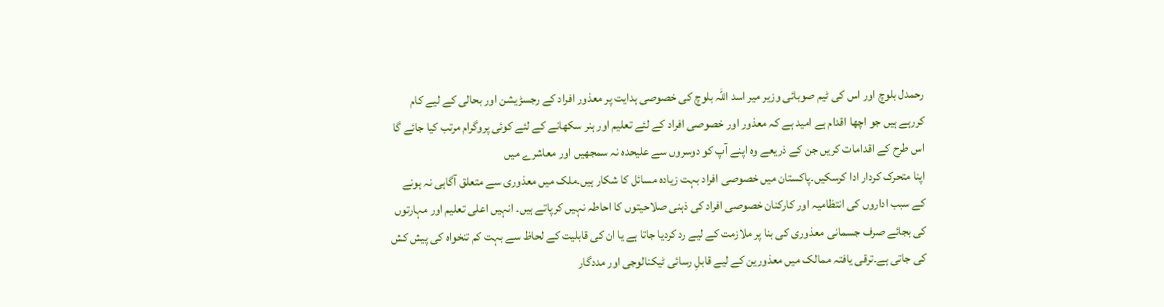رحمدل بلوچ اور اس کی ٹیم صوبائی وزیر میر اسد اللہ بلوچ کی خصوصی ہدایت پر معذور افراد کے رجسڑیشن اور بحالی کے لیے کام کررہے ہیں جو اچھا اقدام ہے امید ہے کہ معذور اور خصوصی افراد کے لئے تعلیم اور ہنر سکھانے کے لئے کوئی پروگرام مرتب کیا جائے گا اس طرح کے اقدامات کریں جن کے ذریعے وہ اپنے آپ کو دوسروں سے علیحدہ نہ سمجھیں اور معاشرے میں
اپنا متحرک کردار ادا کرسکیں۔پاکستان میں خصوصی افراد بہت زیادہ مسائل کا شکار ہیں۔ملک میں معذوری سے متعلق آگاہی نہ ہونے کے سبب اداروں کی انتظامیہ اور کارکنان خصوصی افراد کی ذہنی صلاحیتوں کا احاطہ نہیں کرپاتے ہیں۔ انہیں اعلی تعلیم اور مہارتوں کی بجائے صرف جسمانی معذوری کی بنا پر ملازمت کے لیے رد کردیا جاتا ہے یا ان کی قابلیت کے لحاظ سے بہت کم تنخواہ کی پیش کش کی جاتی ہے۔ترقی یافتہ ممالک میں معذورین کے لیے قابلِ رسائی ٹیکنالوجی اور مددگار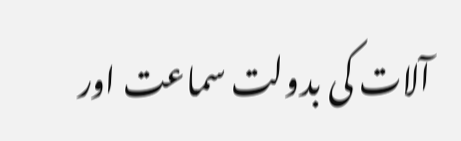آلات کی بدولت سماعت اور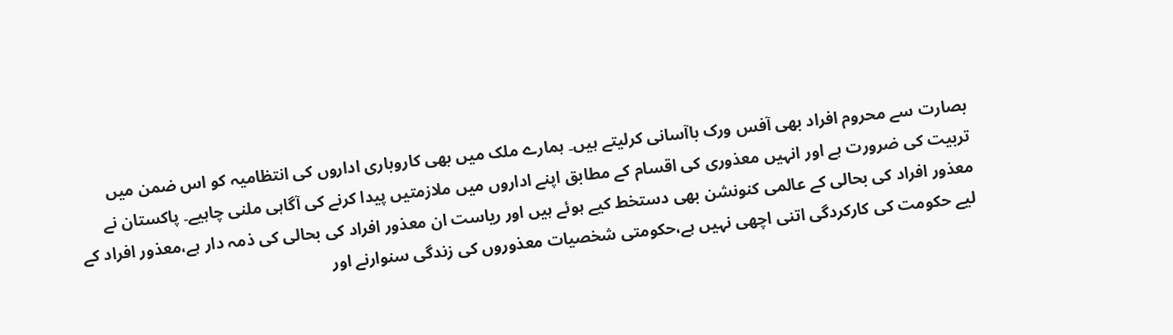بصارت سے محروم افراد بھی آفس ورک باآسانی کرلیتے ہیں۔ ہمارے ملک میں بھی کاروباری اداروں کی انتظامیہ کو اس ضمن میں تربیت کی ضرورت ہے اور انہیں معذوری کی اقسام کے مطابق اپنے اداروں میں ملازمتیں پیدا کرنے کی آگاہی ملنی چاہیے۔ پاکستان نے معذور افراد کی بحالی کے عالمی کنونشن بھی دستخط کیے ہوئے ہیں اور ریاست ان معذور افراد کی بحالی کی ذمہ دار ہے،معذور افراد کے لیے حکومت کی کارکردگی اتنی اچھی نہیں ہے،حکومتی شخصیات معذوروں کی زندگی سنوارنے اور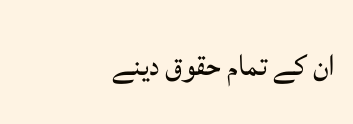ان کے تمام حقوق دینے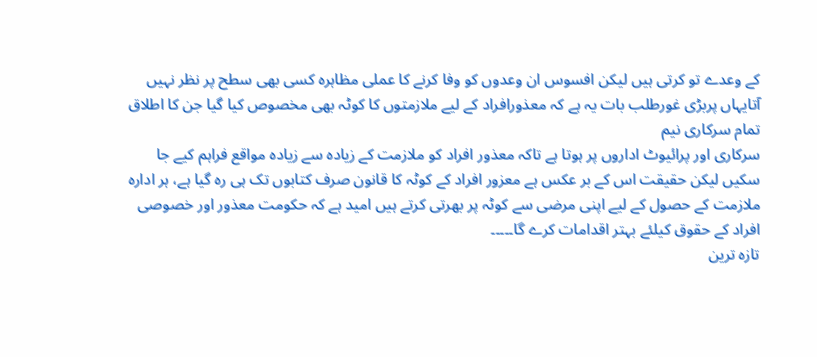کے وعدے تو کرتی ہیں لیکن افسوس ان وعدوں کو وفا کرنے کا عملی مظاہرہ کسی بھی سطح پر نظر نہیں آتایہاں پربڑی غورطلب بات یہ ہے کہ معذورافراد کے لیے ملازمتوں کا کوٹہ بھی مخصوص کیا گیا جن کا اطلاق تمام سرکاری نیم
سرکاری اور پرائیوٹ اداروں پر ہوتا ہے تاکہ معذور افراد کو ملازمت کے زیادہ سے زیادہ مواقع فراہم کیے جا سکیں لیکن حقیقت اس کے بر عکس ہے معزور افراد کے کوٹہ کا قانون صرف کتابوں تک ہی رہ گیا ہے، ہر ادارہ ملازمت کے حصول کے لیے اپنی مرضی سے کوٹہ پر بھرتی کرتے ہیں امید ہے کہ حکومت معذور اور خصوصی افراد کے حقوق کیلئے بہتر اقدامات کرے گا۔۔۔۔۔
تازہ ترین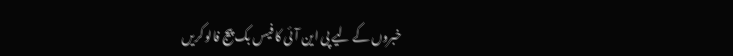خبروں کے لیے پی این آئی کا فیس بک پیج فالو کریں